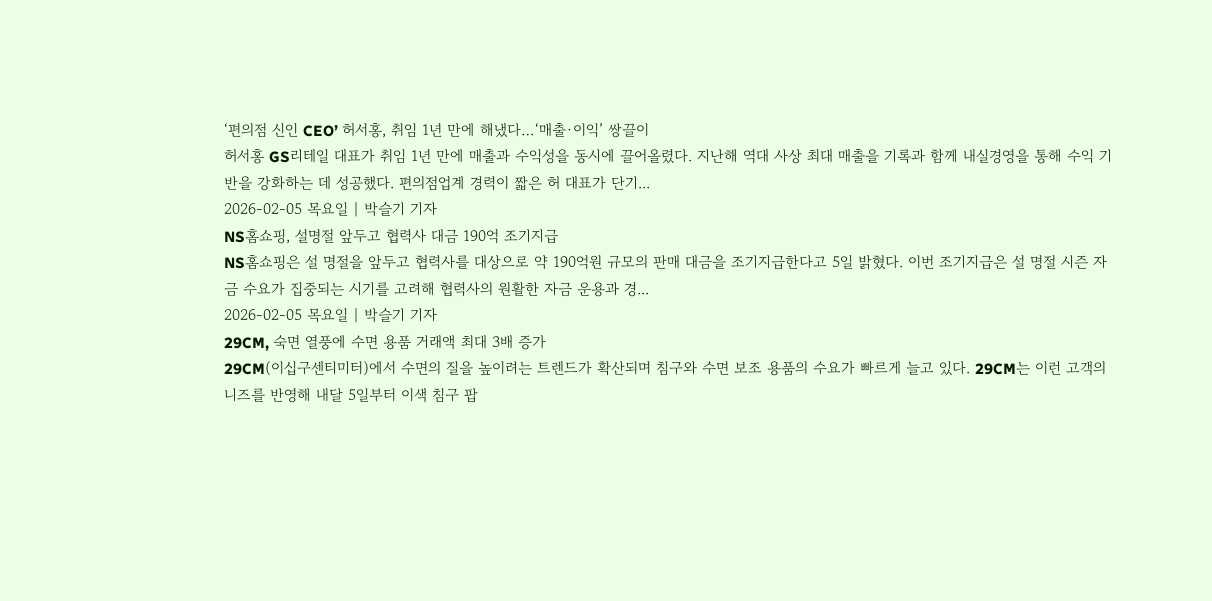‘편의점 신인 CEO’ 허서홍, 취임 1년 만에 해냈다…‘매출·이익’ 쌍끌이
허서홍 GS리테일 대표가 취임 1년 만에 매출과 수익성을 동시에 끌어올렸다. 지난해 역대 사상 최대 매출을 기록과 함께 내실경영을 통해 수익 기반을 강화하는 데 성공했다. 편의점업계 경력이 짧은 허 대표가 단기...
2026-02-05 목요일 | 박슬기 기자
NS홈쇼핑, 설명절 앞두고 협력사 대금 190억 조기지급
NS홈쇼핑은 설 명절을 앞두고 협력사를 대상으로 약 190억원 규모의 판매 대금을 조기지급한다고 5일 밝혔다. 이번 조기지급은 설 명절 시즌 자금 수요가 집중되는 시기를 고려해 협력사의 원활한 자금 운용과 경...
2026-02-05 목요일 | 박슬기 기자
29CM, 숙면 열풍에 수면 용품 거래액 최대 3배 증가
29CM(이십구센티미터)에서 수면의 질을 높이려는 트렌드가 확산되며 침구와 수면 보조 용품의 수요가 빠르게 늘고 있다. 29CM는 이런 고객의 니즈를 반영해 내달 5일부터 이색 침구 팝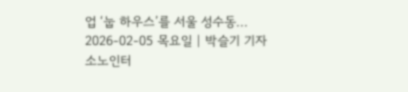업 ‘눕 하우스’를 서울 성수동...
2026-02-05 목요일 | 박슬기 기자
소노인터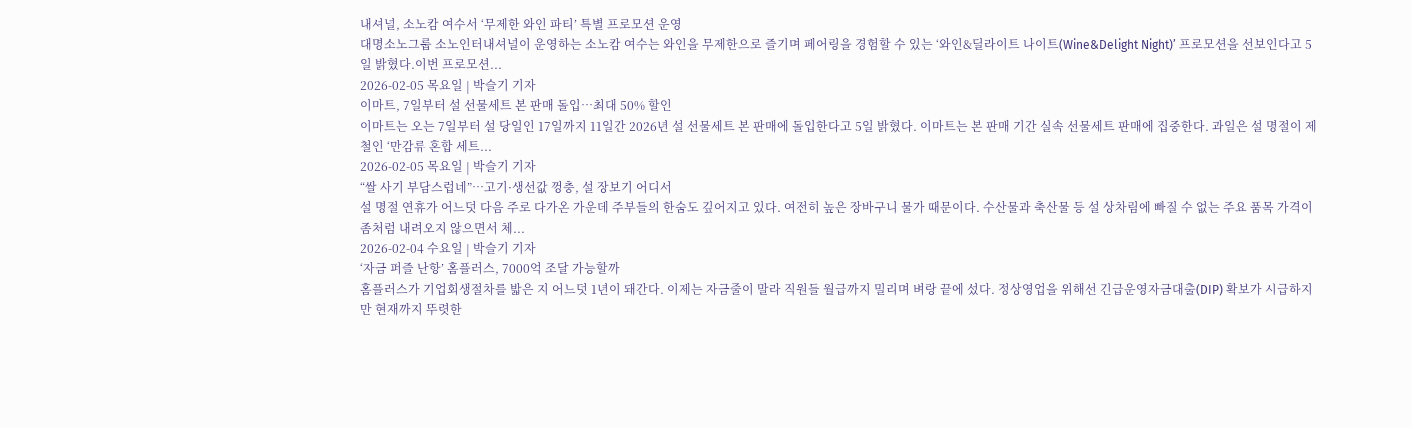내셔널, 소노캄 여수서 ‘무제한 와인 파티’ 특별 프로모션 운영
대명소노그룹 소노인터내셔널이 운영하는 소노캄 여수는 와인을 무제한으로 즐기며 페어링을 경험할 수 있는 ‘와인&딜라이트 나이트(Wine&Delight Night)’ 프로모션을 선보인다고 5일 밝혔다.이번 프로모션...
2026-02-05 목요일 | 박슬기 기자
이마트, 7일부터 설 선물세트 본 판매 돌입…최대 50% 할인
이마트는 오는 7일부터 설 당일인 17일까지 11일간 2026년 설 선물세트 본 판매에 돌입한다고 5일 밝혔다. 이마트는 본 판매 기간 실속 선물세트 판매에 집중한다. 과일은 설 명절이 제철인 ‘만감류 혼합 세트...
2026-02-05 목요일 | 박슬기 기자
“쌀 사기 부담스럽네”…고기·생선값 껑충, 설 장보기 어디서
설 명절 연휴가 어느덧 다음 주로 다가온 가운데 주부들의 한숨도 깊어지고 있다. 여전히 높은 장바구니 물가 때문이다. 수산물과 축산물 등 설 상차림에 빠질 수 없는 주요 품목 가격이 좀처럼 내려오지 않으면서 체...
2026-02-04 수요일 | 박슬기 기자
‘자금 퍼즐 난항’ 홈플러스, 7000억 조달 가능할까
홈플러스가 기업회생절차를 밟은 지 어느덧 1년이 돼간다. 이제는 자금줄이 말라 직원들 월급까지 밀리며 벼랑 끝에 섰다. 정상영업을 위해선 긴급운영자금대출(DIP) 확보가 시급하지만 현재까지 뚜렷한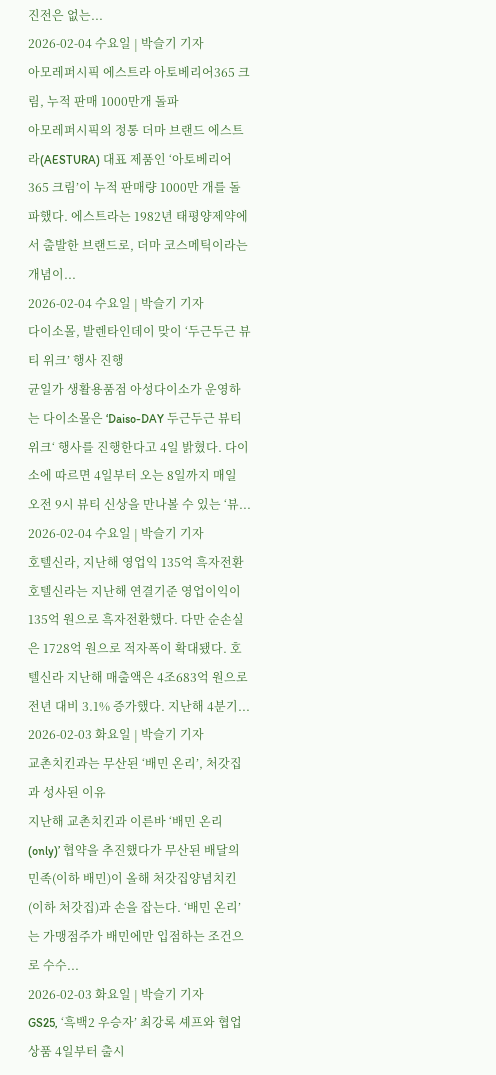진전은 없는...
2026-02-04 수요일 | 박슬기 기자
아모레퍼시픽 에스트라 아토베리어365 크림, 누적 판매 1000만개 돌파
아모레퍼시픽의 정통 더마 브랜드 에스트라(AESTURA) 대표 제품인 ‘아토베리어365 크림’이 누적 판매량 1000만 개를 돌파했다. 에스트라는 1982년 태평양제약에서 출발한 브랜드로, 더마 코스메틱이라는 개념이...
2026-02-04 수요일 | 박슬기 기자
다이소몰, 발렌타인데이 맞이 ‘두근두근 뷰티 위크’ 행사 진행
균일가 생활용품점 아성다이소가 운영하는 다이소몰은 ‘Daiso-DAY 두근두근 뷰티 위크‘ 행사를 진행한다고 4일 밝혔다. 다이소에 따르면 4일부터 오는 8일까지 매일 오전 9시 뷰티 신상을 만나볼 수 있는 ‘뷰...
2026-02-04 수요일 | 박슬기 기자
호텔신라, 지난해 영업익 135억 흑자전환
호텔신라는 지난해 연결기준 영업이익이 135억 원으로 흑자전환했다. 다만 순손실은 1728억 원으로 적자폭이 확대됐다. 호텔신라 지난해 매출액은 4조683억 원으로 전년 대비 3.1% 증가했다. 지난해 4분기...
2026-02-03 화요일 | 박슬기 기자
교촌치킨과는 무산된 ‘배민 온리’, 처갓집과 성사된 이유
지난해 교촌치킨과 이른바 ‘배민 온리(only)’ 협약을 추진했다가 무산된 배달의민족(이하 배민)이 올해 처갓집양념치킨(이하 처갓집)과 손을 잡는다. ‘배민 온리’는 가맹점주가 배민에만 입점하는 조건으로 수수...
2026-02-03 화요일 | 박슬기 기자
GS25, ‘흑백2 우승자’ 최강록 셰프와 협업상품 4일부터 출시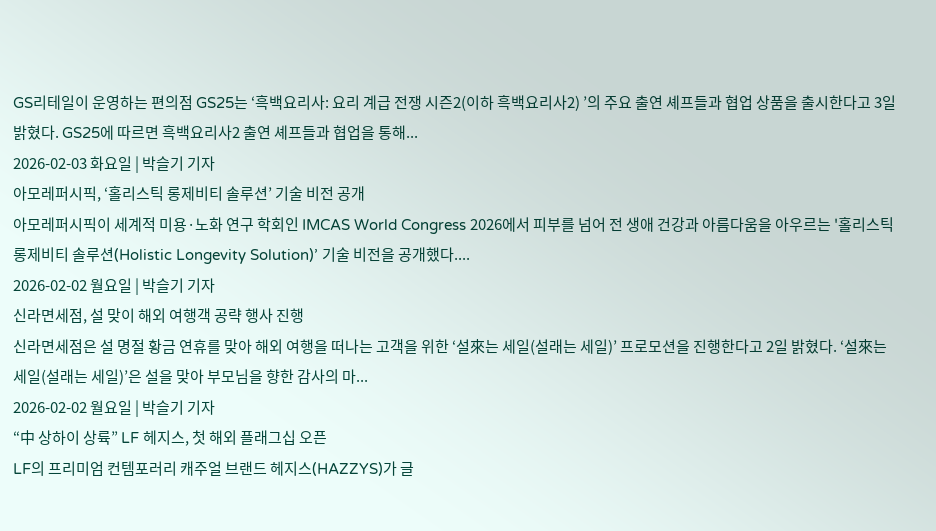GS리테일이 운영하는 편의점 GS25는 ‘흑백요리사: 요리 계급 전쟁 시즌2(이하 흑백요리사2) ’의 주요 출연 셰프들과 협업 상품을 출시한다고 3일 밝혔다. GS25에 따르면 흑백요리사2 출연 셰프들과 협업을 통해...
2026-02-03 화요일 | 박슬기 기자
아모레퍼시픽, ‘홀리스틱 롱제비티 솔루션’ 기술 비전 공개
아모레퍼시픽이 세계적 미용·노화 연구 학회인 IMCAS World Congress 2026에서 피부를 넘어 전 생애 건강과 아름다움을 아우르는 '홀리스틱 롱제비티 솔루션(Holistic Longevity Solution)’ 기술 비전을 공개했다....
2026-02-02 월요일 | 박슬기 기자
신라면세점, 설 맞이 해외 여행객 공략 행사 진행
신라면세점은 설 명절 황금 연휴를 맞아 해외 여행을 떠나는 고객을 위한 ‘설來는 세일(설래는 세일)’ 프로모션을 진행한다고 2일 밝혔다. ‘설來는 세일(설래는 세일)’은 설을 맞아 부모님을 향한 감사의 마...
2026-02-02 월요일 | 박슬기 기자
“中 상하이 상륙” LF 헤지스, 첫 해외 플래그십 오픈
LF의 프리미엄 컨템포러리 캐주얼 브랜드 헤지스(HAZZYS)가 글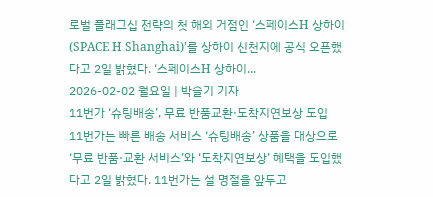로벌 플래그십 전략의 첫 해외 거점인 ‘스페이스H 상하이(SPACE H Shanghai)’를 상하이 신천지에 공식 오픈했다고 2일 밝혔다. ‘스페이스H 상하이...
2026-02-02 월요일 | 박슬기 기자
11번가 ‘슈팅배송’, 무료 반품교환·도착지연보상 도입
11번가는 빠른 배송 서비스 ‘슈팅배송’ 상품을 대상으로 ‘무료 반품·교환 서비스’와 ‘도착지연보상’ 혜택을 도입했다고 2일 밝혔다. 11번가는 설 명절을 앞두고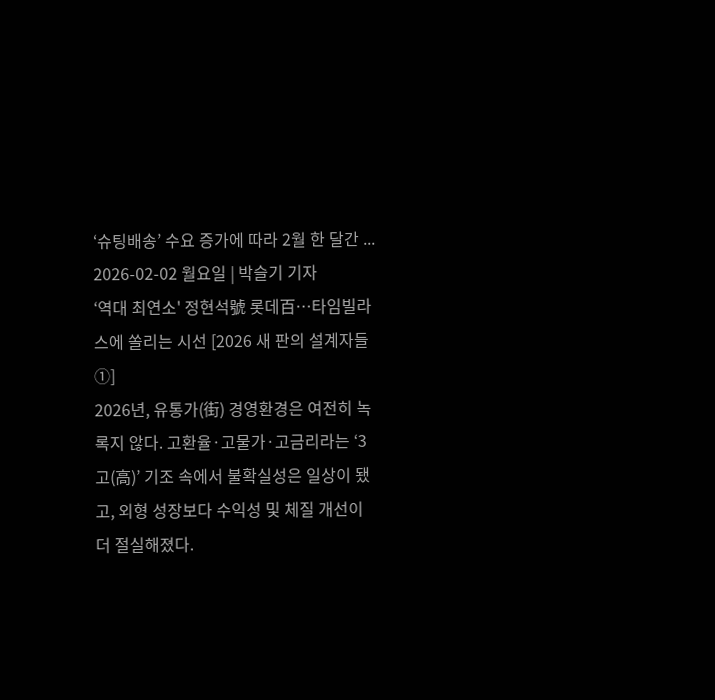‘슈팅배송’ 수요 증가에 따라 2월 한 달간 ...
2026-02-02 월요일 | 박슬기 기자
‘역대 최연소' 정현석號 롯데百…타임빌라스에 쏠리는 시선 [2026 새 판의 설계자들①]
2026년, 유통가(街) 경영환경은 여전히 녹록지 않다. 고환율·고물가·고금리라는 ‘3고(高)’ 기조 속에서 불확실성은 일상이 됐고, 외형 성장보다 수익성 및 체질 개선이 더 절실해졌다.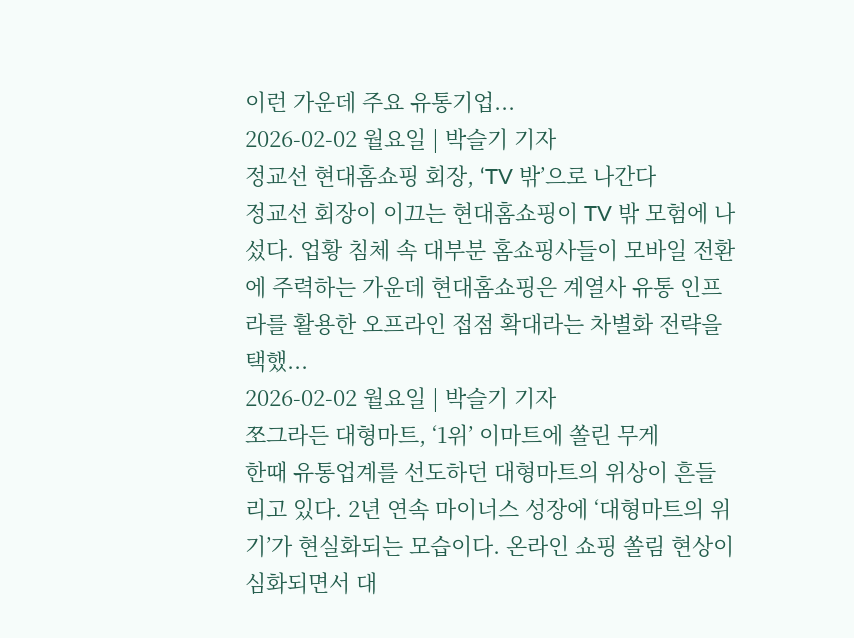이런 가운데 주요 유통기업...
2026-02-02 월요일 | 박슬기 기자
정교선 현대홈쇼핑 회장, ‘TV 밖’으로 나간다
정교선 회장이 이끄는 현대홈쇼핑이 TV 밖 모험에 나섰다. 업황 침체 속 대부분 홈쇼핑사들이 모바일 전환에 주력하는 가운데 현대홈쇼핑은 계열사 유통 인프라를 활용한 오프라인 접점 확대라는 차별화 전략을 택했...
2026-02-02 월요일 | 박슬기 기자
쪼그라든 대형마트, ‘1위’ 이마트에 쏠린 무게
한때 유통업계를 선도하던 대형마트의 위상이 흔들리고 있다. 2년 연속 마이너스 성장에 ‘대형마트의 위기’가 현실화되는 모습이다. 온라인 쇼핑 쏠림 현상이 심화되면서 대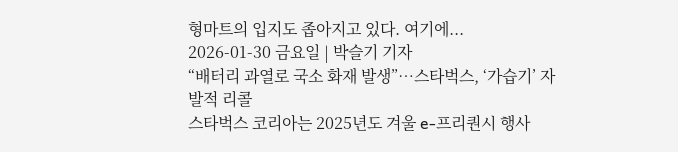형마트의 입지도 좁아지고 있다. 여기에...
2026-01-30 금요일 | 박슬기 기자
“배터리 과열로 국소 화재 발생”…스타벅스, ‘가습기’ 자발적 리콜
스타벅스 코리아는 2025년도 겨울 e-프리퀀시 행사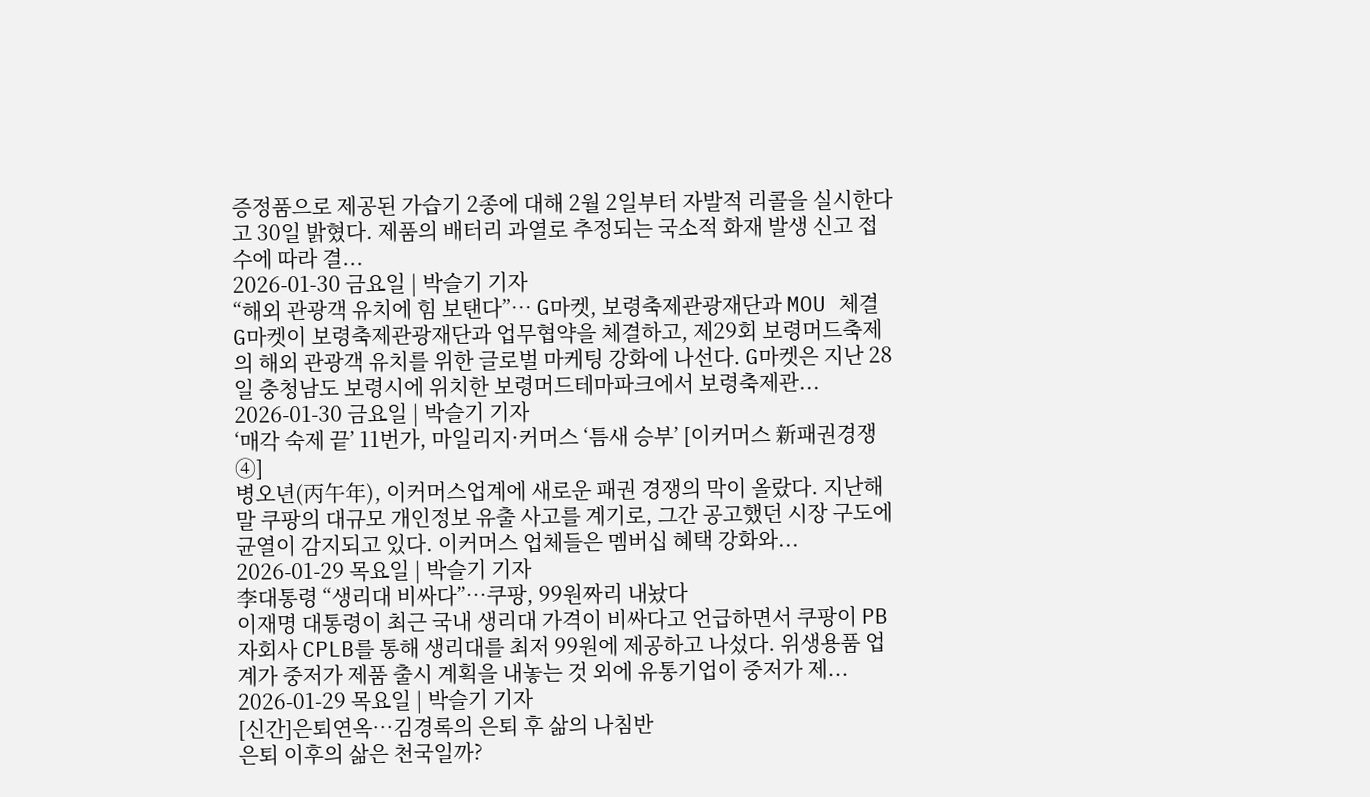증정품으로 제공된 가습기 2종에 대해 2월 2일부터 자발적 리콜을 실시한다고 30일 밝혔다. 제품의 배터리 과열로 추정되는 국소적 화재 발생 신고 접수에 따라 결...
2026-01-30 금요일 | 박슬기 기자
“해외 관광객 유치에 힘 보탠다”… G마켓, 보령축제관광재단과 MOU 체결
G마켓이 보령축제관광재단과 업무협약을 체결하고, 제29회 보령머드축제의 해외 관광객 유치를 위한 글로벌 마케팅 강화에 나선다. G마켓은 지난 28일 충청남도 보령시에 위치한 보령머드테마파크에서 보령축제관...
2026-01-30 금요일 | 박슬기 기자
‘매각 숙제 끝’ 11번가, 마일리지·커머스 ‘틈새 승부’ [이커머스 新패권경쟁④]
병오년(丙午年), 이커머스업계에 새로운 패권 경쟁의 막이 올랐다. 지난해 말 쿠팡의 대규모 개인정보 유출 사고를 계기로, 그간 공고했던 시장 구도에 균열이 감지되고 있다. 이커머스 업체들은 멤버십 혜택 강화와...
2026-01-29 목요일 | 박슬기 기자
李대통령 “생리대 비싸다”…쿠팡, 99원짜리 내놨다
이재명 대통령이 최근 국내 생리대 가격이 비싸다고 언급하면서 쿠팡이 PB자회사 CPLB를 통해 생리대를 최저 99원에 제공하고 나섰다. 위생용품 업계가 중저가 제품 출시 계획을 내놓는 것 외에 유통기업이 중저가 제...
2026-01-29 목요일 | 박슬기 기자
[신간]은퇴연옥…김경록의 은퇴 후 삶의 나침반
은퇴 이후의 삶은 천국일까?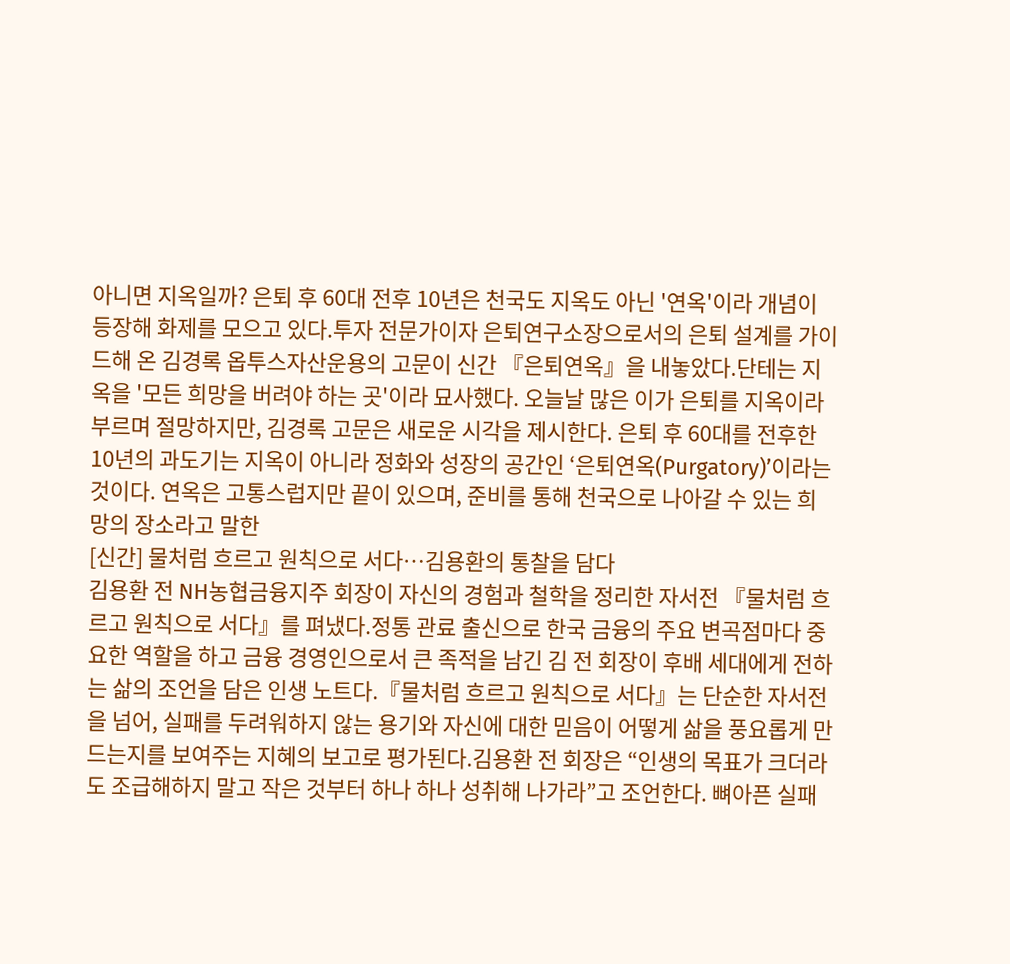아니면 지옥일까? 은퇴 후 60대 전후 10년은 천국도 지옥도 아닌 '연옥'이라 개념이 등장해 화제를 모으고 있다.투자 전문가이자 은퇴연구소장으로서의 은퇴 설계를 가이드해 온 김경록 옵투스자산운용의 고문이 신간 『은퇴연옥』을 내놓았다.단테는 지옥을 '모든 희망을 버려야 하는 곳'이라 묘사했다. 오늘날 많은 이가 은퇴를 지옥이라 부르며 절망하지만, 김경록 고문은 새로운 시각을 제시한다. 은퇴 후 60대를 전후한 10년의 과도기는 지옥이 아니라 정화와 성장의 공간인 ‘은퇴연옥(Purgatory)’이라는 것이다. 연옥은 고통스럽지만 끝이 있으며, 준비를 통해 천국으로 나아갈 수 있는 희망의 장소라고 말한
[신간] 물처럼 흐르고 원칙으로 서다…김용환의 통찰을 담다
김용환 전 NH농협금융지주 회장이 자신의 경험과 철학을 정리한 자서전 『물처럼 흐르고 원칙으로 서다』를 펴냈다.정통 관료 출신으로 한국 금융의 주요 변곡점마다 중요한 역할을 하고 금융 경영인으로서 큰 족적을 남긴 김 전 회장이 후배 세대에게 전하는 삶의 조언을 담은 인생 노트다.『물처럼 흐르고 원칙으로 서다』는 단순한 자서전을 넘어, 실패를 두려워하지 않는 용기와 자신에 대한 믿음이 어떻게 삶을 풍요롭게 만드는지를 보여주는 지혜의 보고로 평가된다.김용환 전 회장은 “인생의 목표가 크더라도 조급해하지 말고 작은 것부터 하나 하나 성취해 나가라”고 조언한다. 뼈아픈 실패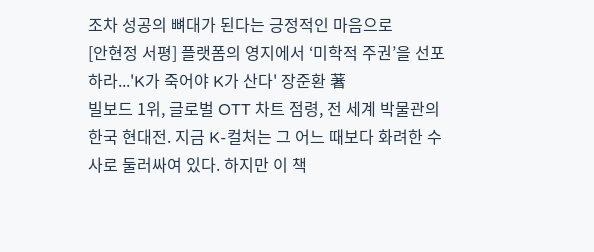조차 성공의 뼈대가 된다는 긍정적인 마음으로
[안현정 서평] 플랫폼의 영지에서 ‘미학적 주권’을 선포하라...'K가 죽어야 K가 산다' 장준환 著
빌보드 1위, 글로벌 OTT 차트 점령, 전 세계 박물관의 한국 현대전. 지금 K-컬처는 그 어느 때보다 화려한 수사로 둘러싸여 있다. 하지만 이 책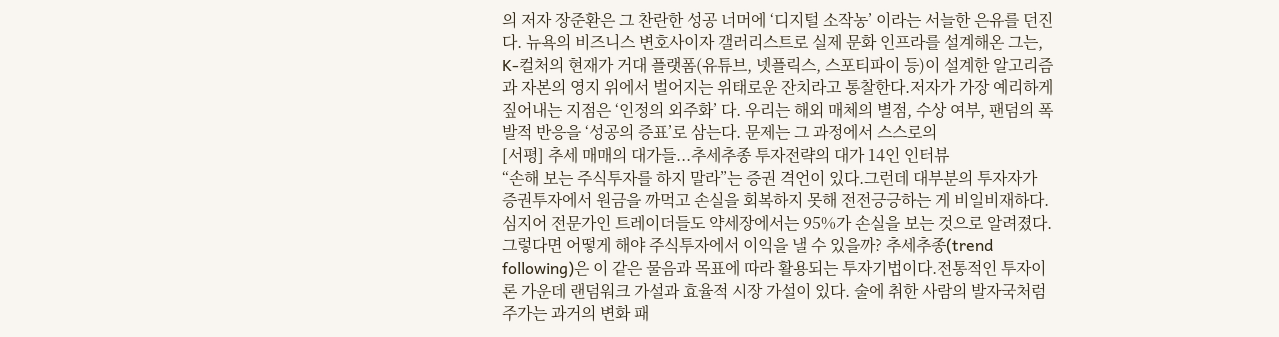의 저자 장준환은 그 찬란한 성공 너머에 ‘디지털 소작농’ 이라는 서늘한 은유를 던진다. 뉴욕의 비즈니스 변호사이자 갤러리스트로 실제 문화 인프라를 설계해온 그는, K-컬처의 현재가 거대 플랫폼(유튜브, 넷플릭스, 스포티파이 등)이 설계한 알고리즘과 자본의 영지 위에서 벌어지는 위태로운 잔치라고 통찰한다.저자가 가장 예리하게 짚어내는 지점은 ‘인정의 외주화’ 다. 우리는 해외 매체의 별점, 수상 여부, 팬덤의 폭발적 반응을 ‘성공의 증표’로 삼는다. 문제는 그 과정에서 스스로의
[서평] 추세 매매의 대가들...추세추종 투자전략의 대가 14인 인터뷰
“손해 보는 주식투자를 하지 말라”는 증권 격언이 있다.그런데 대부분의 투자자가 증권투자에서 원금을 까먹고 손실을 회복하지 못해 전전긍긍하는 게 비일비재하다. 심지어 전문가인 트레이더들도 약세장에서는 95%가 손실을 보는 것으로 알려졌다.그렇다면 어떻게 해야 주식투자에서 이익을 낼 수 있을까? 추세추종(trend following)은 이 같은 물음과 목표에 따라 활용되는 투자기법이다.전통적인 투자이론 가운데 랜덤워크 가설과 효율적 시장 가설이 있다. 술에 취한 사람의 발자국처럼 주가는 과거의 변화 패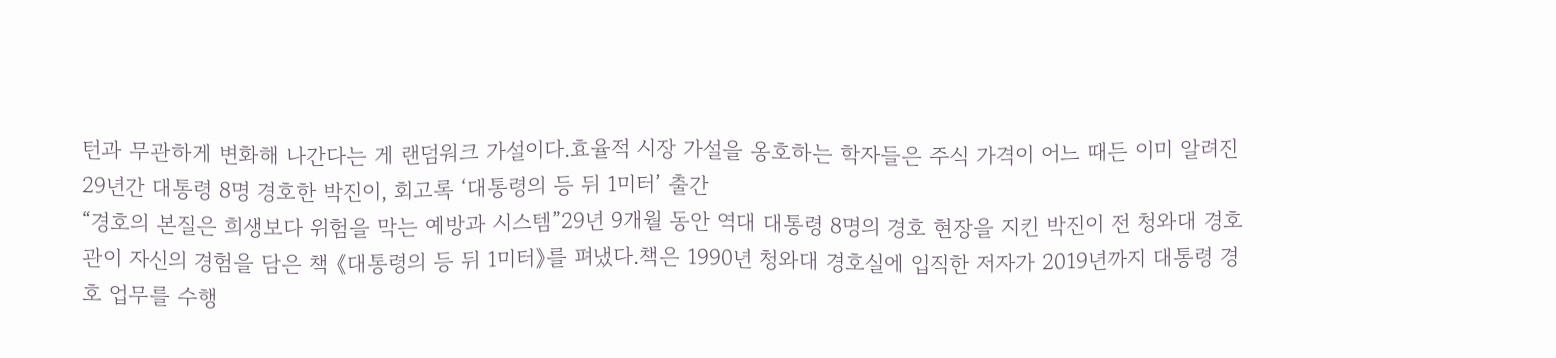턴과 무관하게 변화해 나간다는 게 랜덤워크 가설이다.효율적 시장 가설을 옹호하는 학자들은 주식 가격이 어느 때든 이미 알려진
29년간 대통령 8명 경호한 박진이, 회고록 ‘대통령의 등 뒤 1미터’ 출간
“경호의 본질은 희생보다 위험을 막는 예방과 시스템”29년 9개월 동안 역대 대통령 8명의 경호 현장을 지킨 박진이 전 청와대 경호관이 자신의 경험을 담은 책 《대통령의 등 뒤 1미터》를 펴냈다.책은 1990년 청와대 경호실에 입직한 저자가 2019년까지 대통령 경호 업무를 수행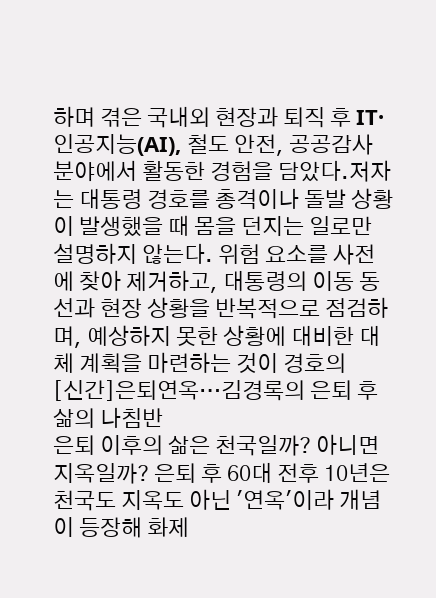하며 겪은 국내외 현장과 퇴직 후 IT·인공지능(AI), 철도 안전, 공공감사 분야에서 활동한 경험을 담았다.저자는 대통령 경호를 총격이나 돌발 상황이 발생했을 때 몸을 던지는 일로만 설명하지 않는다. 위험 요소를 사전에 찾아 제거하고, 대통령의 이동 동선과 현장 상황을 반복적으로 점검하며, 예상하지 못한 상황에 대비한 대체 계획을 마련하는 것이 경호의
[신간]은퇴연옥…김경록의 은퇴 후 삶의 나침반
은퇴 이후의 삶은 천국일까? 아니면 지옥일까? 은퇴 후 60대 전후 10년은 천국도 지옥도 아닌 '연옥'이라 개념이 등장해 화제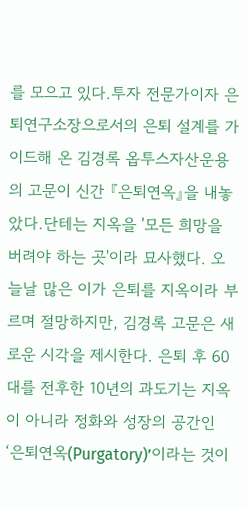를 모으고 있다.투자 전문가이자 은퇴연구소장으로서의 은퇴 설계를 가이드해 온 김경록 옵투스자산운용의 고문이 신간 『은퇴연옥』을 내놓았다.단테는 지옥을 '모든 희망을 버려야 하는 곳'이라 묘사했다. 오늘날 많은 이가 은퇴를 지옥이라 부르며 절망하지만, 김경록 고문은 새로운 시각을 제시한다. 은퇴 후 60대를 전후한 10년의 과도기는 지옥이 아니라 정화와 성장의 공간인 ‘은퇴연옥(Purgatory)’이라는 것이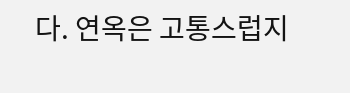다. 연옥은 고통스럽지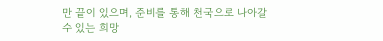만 끝이 있으며, 준비를 통해 천국으로 나아갈 수 있는 희망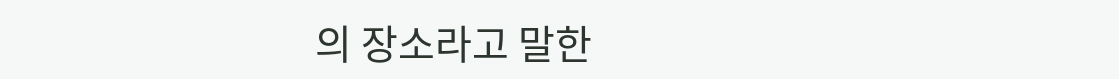의 장소라고 말한